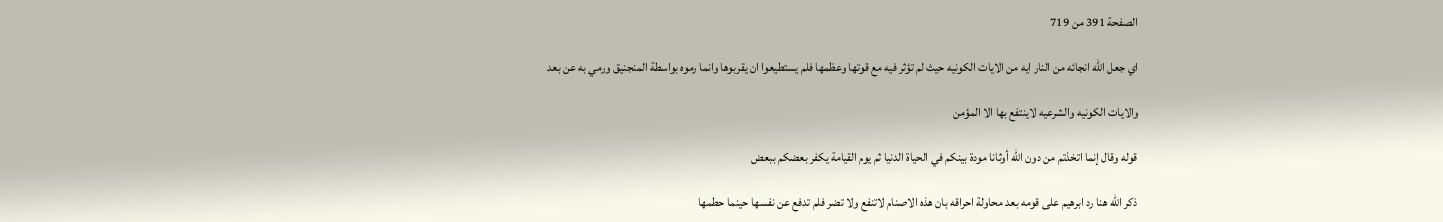الصفحة 391 من 719

اي جعل الله انجائه من النار ايه من الايات الكونيه حيث لم تؤثر فيه مع قوتها وعظمها فلم يستطيعوا ان يقربوها وانما رموه بواسطة المنجنيق ورمي به عن بعد

والايات الكونيه والشرعيه لاينتفع بها الا المؤمن

قوله وقال إنما اتخذتم من دون الله أوثانا مودة بينكم في الحياة الدنيا ثم يوم القيامة يكفر بعضكم ببعض

ذكر الله هنا رد ابرهيم على قومه بعد محاولة احراقه بان هذه الاصنام لاتنفع ولا تضر فلم تدفع عن نفسها حينما حطمها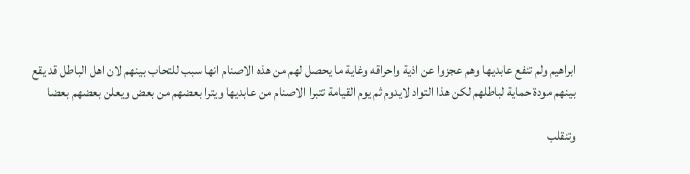ابراهيم ولم تنفع عابديها وهم عجزوا عن اذية واحراقه وغاية ما يحصل لهم من هذه الاصنام انها سبب للتحاب بينهم لان اهل الباطل قد يقع بينهم مودة حماية لباطلهم لكن هذا التواد لايدوم ثم يوم القيامة تتبرا الاصنام من عابديها ويترا بعضهم من بعض ويعلن بعضهم بعضا

وتنقلب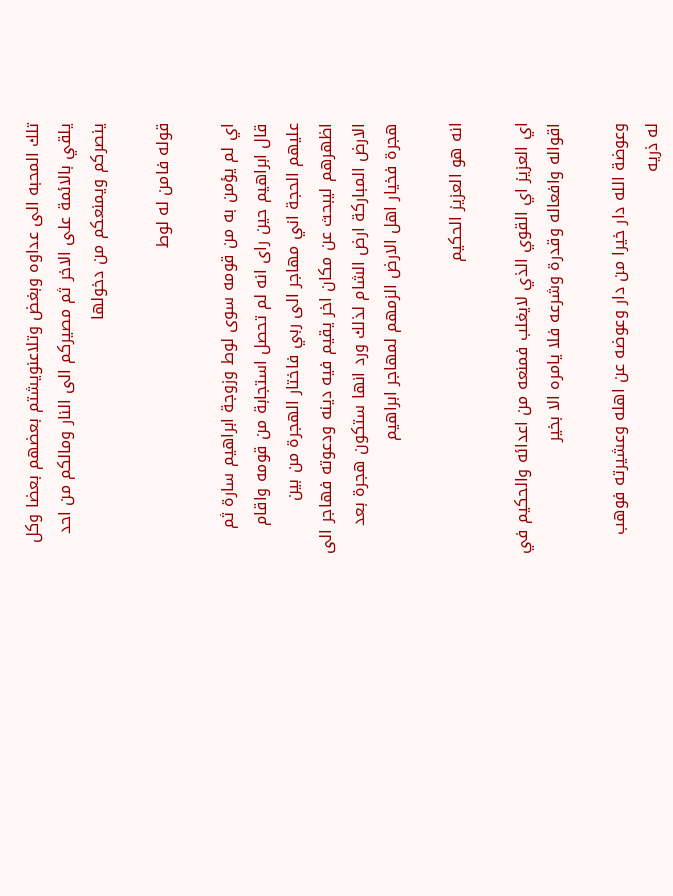تلك المحبه الى عداوه وبغض وتلاعنويشتم بعضهم بعضا وكل يلقي بالائمة على الاخر ثم مصيركم الى النار ومالكم من احد ينصركم ويمنعكم من دخولها

قوله فامن له لوط

اي لم يؤمن به من قومه سوى لوط وزوجة ابراهيم سارة ثم قال ابراهيم حين راى انه لم تحصل استجابة من قومه واقام عليهم الحجة اني مهاجر الى ربي فاختار الهجرة من بين اظهرهم ليبحث عن مكان اخر يقيم فيه دينه ودعوته فهاجر الى الارض المباركة ارض الشام لذلك ورد انها ستكون هجرة بعد هجرة فخيار اهل الارض الزمهم لمهاجر ابراهيم

انه هو العزيز الحكيم

اي العزيز اي القوي الذي لايغلب فمنعه من اعدائه والحكيم في اقواله وافعاله وقدرة وشرعه فلا يامره الا بخير

وعوضة الله دار خيرا من دار وعوضه عن اهله وعشيرته فوهب له ذريه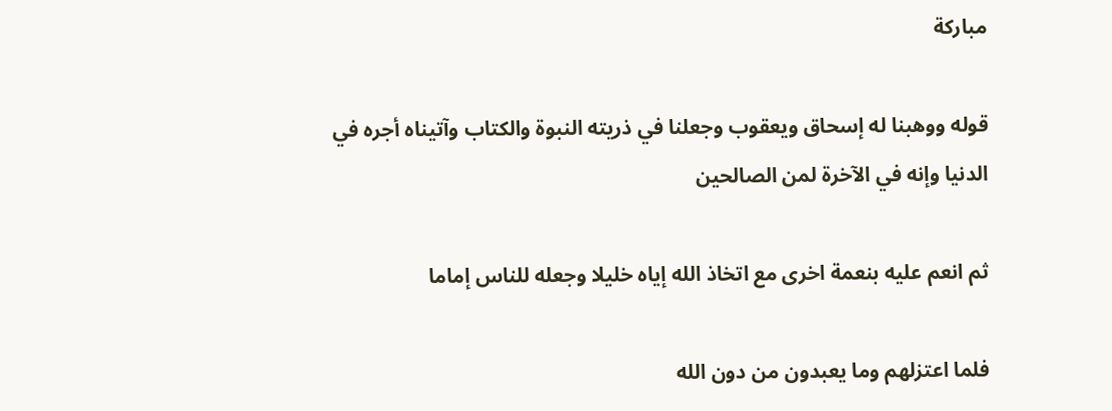مباركة

قوله ووهبنا له إسحاق ويعقوب وجعلنا في ذريته النبوة والكتاب وآتيناه أجره في الدنيا وإنه في الآخرة لمن الصالحين

ثم انعم عليه بنعمة اخرى مع اتخاذ الله إياه خليلا وجعله للناس إماما

فلما اعتزلهم وما يعبدون من دون الله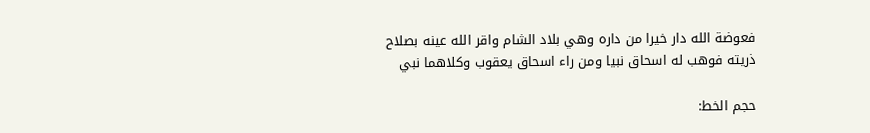فعوضة الله دار خيرا من داره وهي بلاد الشام واقر الله عينه بصلاح ذريته فوهب له اسحاق نبيا ومن راء اسحاق يعقوب وكلاهما نبي

حجم الخط: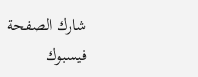شارك الصفحة
فيسبوك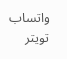واتساب تويتر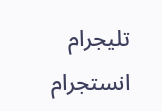تليجرام انستجرام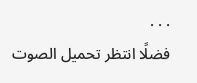. . .
فضلًا انتظر تحميل الصوت